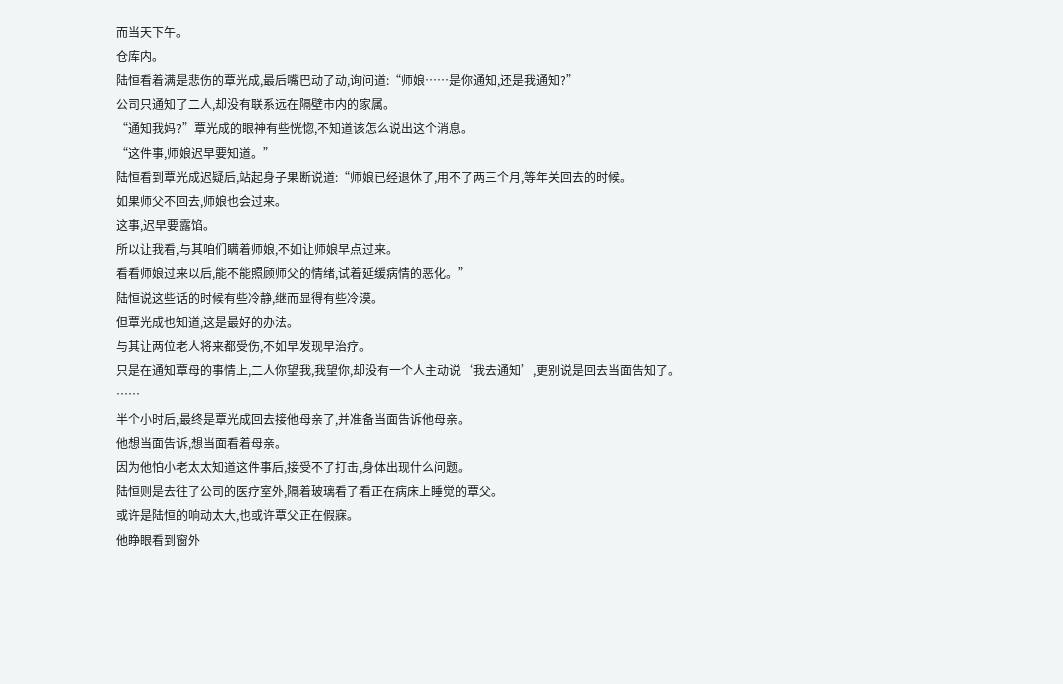而当天下午。
仓库内。
陆恒看着满是悲伤的覃光成,最后嘴巴动了动,询问道:“师娘……是你通知,还是我通知?”
公司只通知了二人,却没有联系远在隔壁市内的家属。
“通知我妈?”覃光成的眼神有些恍惚,不知道该怎么说出这个消息。
“这件事,师娘迟早要知道。”
陆恒看到覃光成迟疑后,站起身子果断说道:“师娘已经退休了,用不了两三个月,等年关回去的时候。
如果师父不回去,师娘也会过来。
这事,迟早要露馅。
所以让我看,与其咱们瞒着师娘,不如让师娘早点过来。
看看师娘过来以后,能不能照顾师父的情绪,试着延缓病情的恶化。”
陆恒说这些话的时候有些冷静,继而显得有些冷漠。
但覃光成也知道,这是最好的办法。
与其让两位老人将来都受伤,不如早发现早治疗。
只是在通知覃母的事情上,二人你望我,我望你,却没有一个人主动说‘我去通知’,更别说是回去当面告知了。
……
半个小时后,最终是覃光成回去接他母亲了,并准备当面告诉他母亲。
他想当面告诉,想当面看着母亲。
因为他怕小老太太知道这件事后,接受不了打击,身体出现什么问题。
陆恒则是去往了公司的医疗室外,隔着玻璃看了看正在病床上睡觉的覃父。
或许是陆恒的响动太大,也或许覃父正在假寐。
他睁眼看到窗外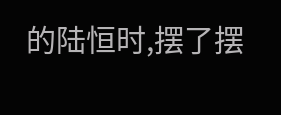的陆恒时,摆了摆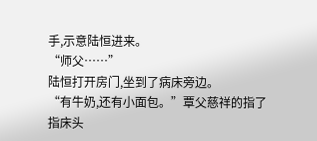手,示意陆恒进来。
“师父……”
陆恒打开房门,坐到了病床旁边。
“有牛奶,还有小面包。”覃父慈祥的指了指床头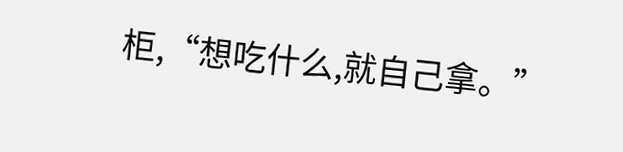柜,“想吃什么,就自己拿。”